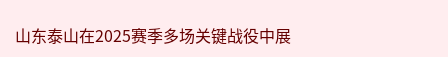山东泰山在2025赛季多场关键战役中展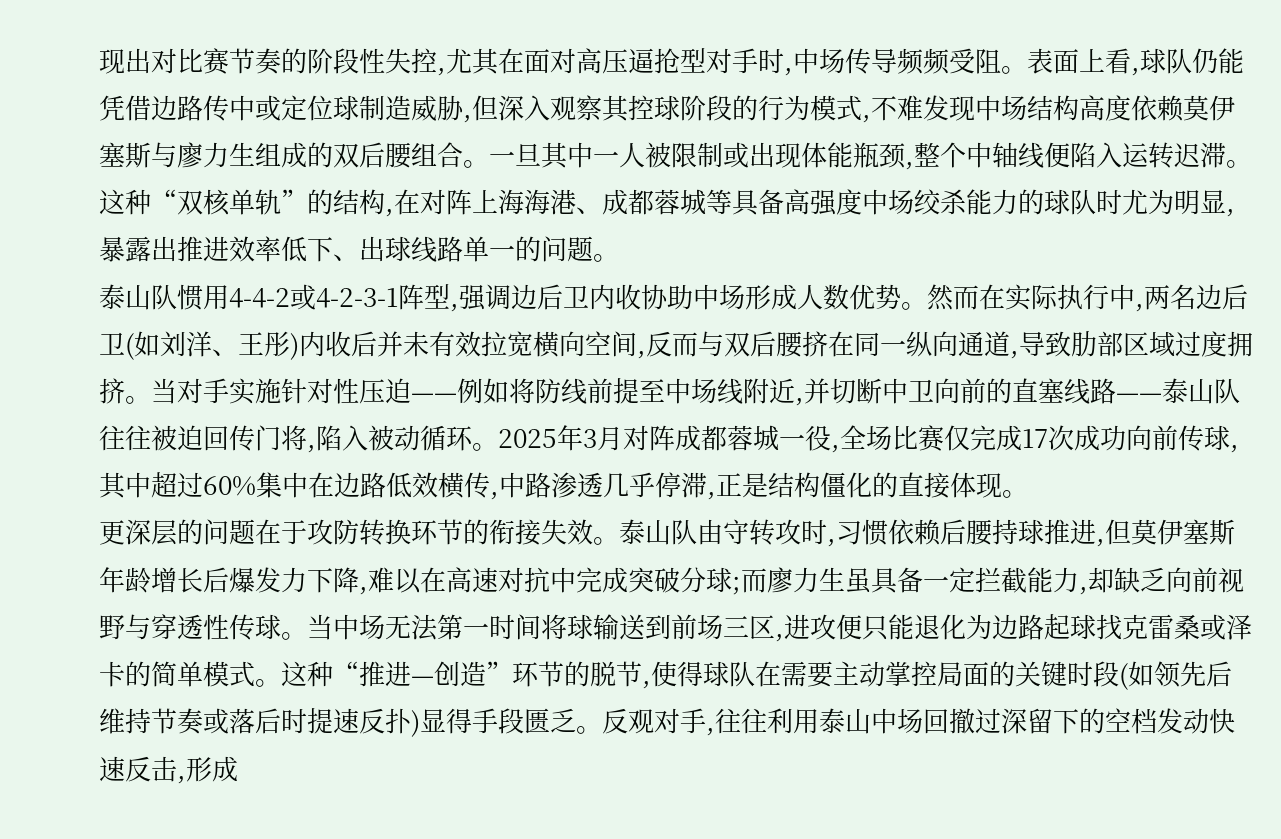现出对比赛节奏的阶段性失控,尤其在面对高压逼抢型对手时,中场传导频频受阻。表面上看,球队仍能凭借边路传中或定位球制造威胁,但深入观察其控球阶段的行为模式,不难发现中场结构高度依赖莫伊塞斯与廖力生组成的双后腰组合。一旦其中一人被限制或出现体能瓶颈,整个中轴线便陷入运转迟滞。这种“双核单轨”的结构,在对阵上海海港、成都蓉城等具备高强度中场绞杀能力的球队时尤为明显,暴露出推进效率低下、出球线路单一的问题。
泰山队惯用4-4-2或4-2-3-1阵型,强调边后卫内收协助中场形成人数优势。然而在实际执行中,两名边后卫(如刘洋、王彤)内收后并未有效拉宽横向空间,反而与双后腰挤在同一纵向通道,导致肋部区域过度拥挤。当对手实施针对性压迫——例如将防线前提至中场线附近,并切断中卫向前的直塞线路——泰山队往往被迫回传门将,陷入被动循环。2025年3月对阵成都蓉城一役,全场比赛仅完成17次成功向前传球,其中超过60%集中在边路低效横传,中路渗透几乎停滞,正是结构僵化的直接体现。
更深层的问题在于攻防转换环节的衔接失效。泰山队由守转攻时,习惯依赖后腰持球推进,但莫伊塞斯年龄增长后爆发力下降,难以在高速对抗中完成突破分球;而廖力生虽具备一定拦截能力,却缺乏向前视野与穿透性传球。当中场无法第一时间将球输送到前场三区,进攻便只能退化为边路起球找克雷桑或泽卡的简单模式。这种“推进—创造”环节的脱节,使得球队在需要主动掌控局面的关键时段(如领先后维持节奏或落后时提速反扑)显得手段匮乏。反观对手,往往利用泰山中场回撤过深留下的空档发动快速反击,形成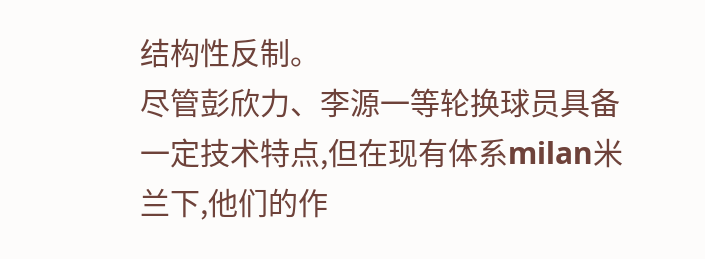结构性反制。
尽管彭欣力、李源一等轮换球员具备一定技术特点,但在现有体系milan米兰下,他们的作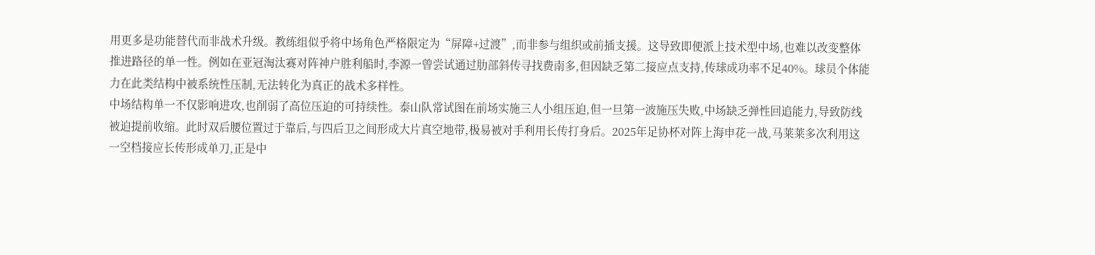用更多是功能替代而非战术升级。教练组似乎将中场角色严格限定为“屏障+过渡”,而非参与组织或前插支援。这导致即便派上技术型中场,也难以改变整体推进路径的单一性。例如在亚冠淘汰赛对阵神户胜利船时,李源一曾尝试通过肋部斜传寻找费南多,但因缺乏第二接应点支持,传球成功率不足40%。球员个体能力在此类结构中被系统性压制,无法转化为真正的战术多样性。
中场结构单一不仅影响进攻,也削弱了高位压迫的可持续性。泰山队常试图在前场实施三人小组压迫,但一旦第一波施压失败,中场缺乏弹性回追能力,导致防线被迫提前收缩。此时双后腰位置过于靠后,与四后卫之间形成大片真空地带,极易被对手利用长传打身后。2025年足协杯对阵上海申花一战,马莱莱多次利用这一空档接应长传形成单刀,正是中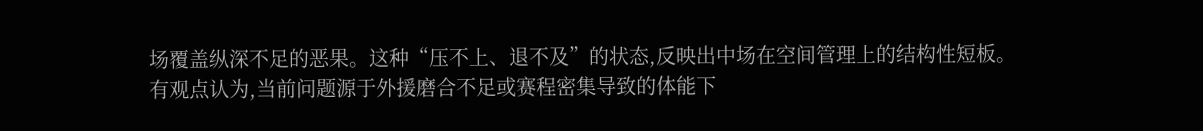场覆盖纵深不足的恶果。这种“压不上、退不及”的状态,反映出中场在空间管理上的结构性短板。
有观点认为,当前问题源于外援磨合不足或赛程密集导致的体能下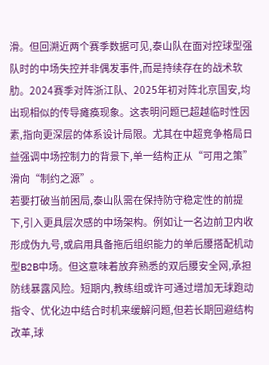滑。但回溯近两个赛季数据可见,泰山队在面对控球型强队时的中场失控并非偶发事件,而是持续存在的战术软肋。2024赛季对阵浙江队、2025年初对阵北京国安,均出现相似的传导瘫痪现象。这表明问题已超越临时性因素,指向更深层的体系设计局限。尤其在中超竞争格局日益强调中场控制力的背景下,单一结构正从“可用之策”滑向“制约之源”。
若要打破当前困局,泰山队需在保持防守稳定性的前提下,引入更具层次感的中场架构。例如让一名边前卫内收形成伪九号,或启用具备拖后组织能力的单后腰搭配机动型B2B中场。但这意味着放弃熟悉的双后腰安全网,承担防线暴露风险。短期内,教练组或许可通过增加无球跑动指令、优化边中结合时机来缓解问题,但若长期回避结构改革,球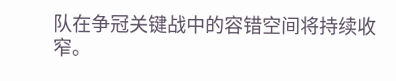队在争冠关键战中的容错空间将持续收窄。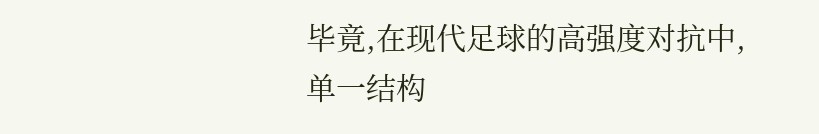毕竟,在现代足球的高强度对抗中,单一结构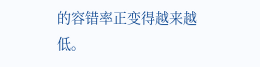的容错率正变得越来越低。